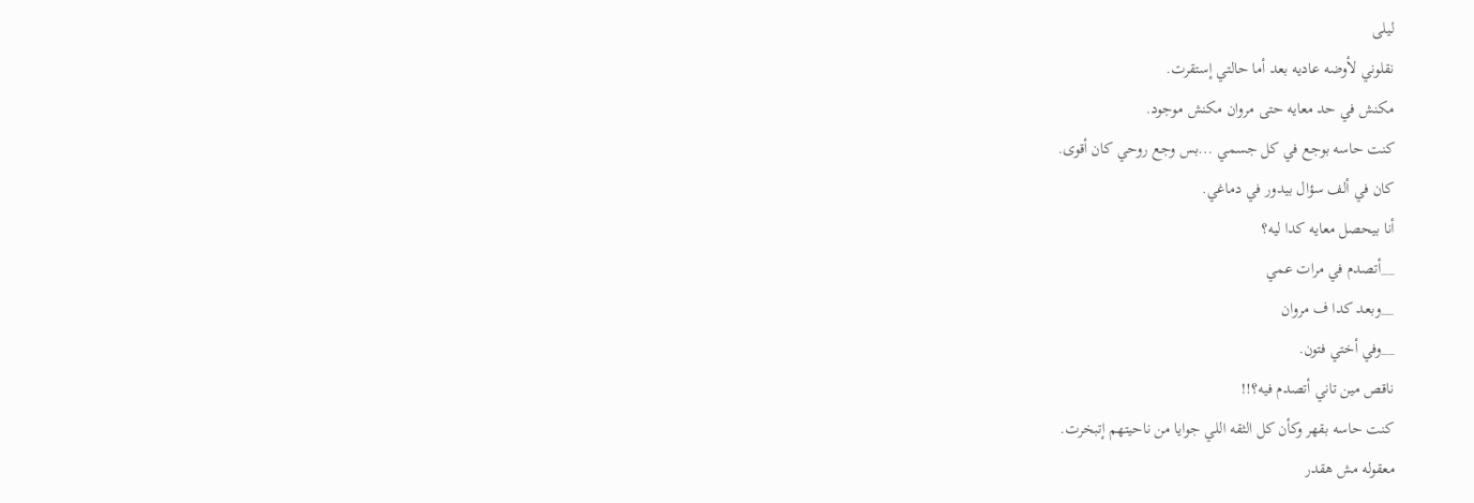ليلى
نقلوني لأوضه عاديه بعد أما حالتي إستقرت.
مكنش في حد معايه حتى مروان مكنش موجود.
كنت حاسه بوجع في كل جسمي ...بس وجع روحي كان أقوى.
كان في ألف سؤال بيدور في دماغي.
أنا بيحصل معايه كدا ليه؟
__أتصدم في مرات عمي
__وبعد كدا ف مروان
__وفي أختي فتون.
ناقص مين تاني أتصدم فيه؟!!
كنت حاسه بقهر وكأن كل الثقه اللي جوايا من ناحيتهم إتبخرت.
معقوله مش هقدر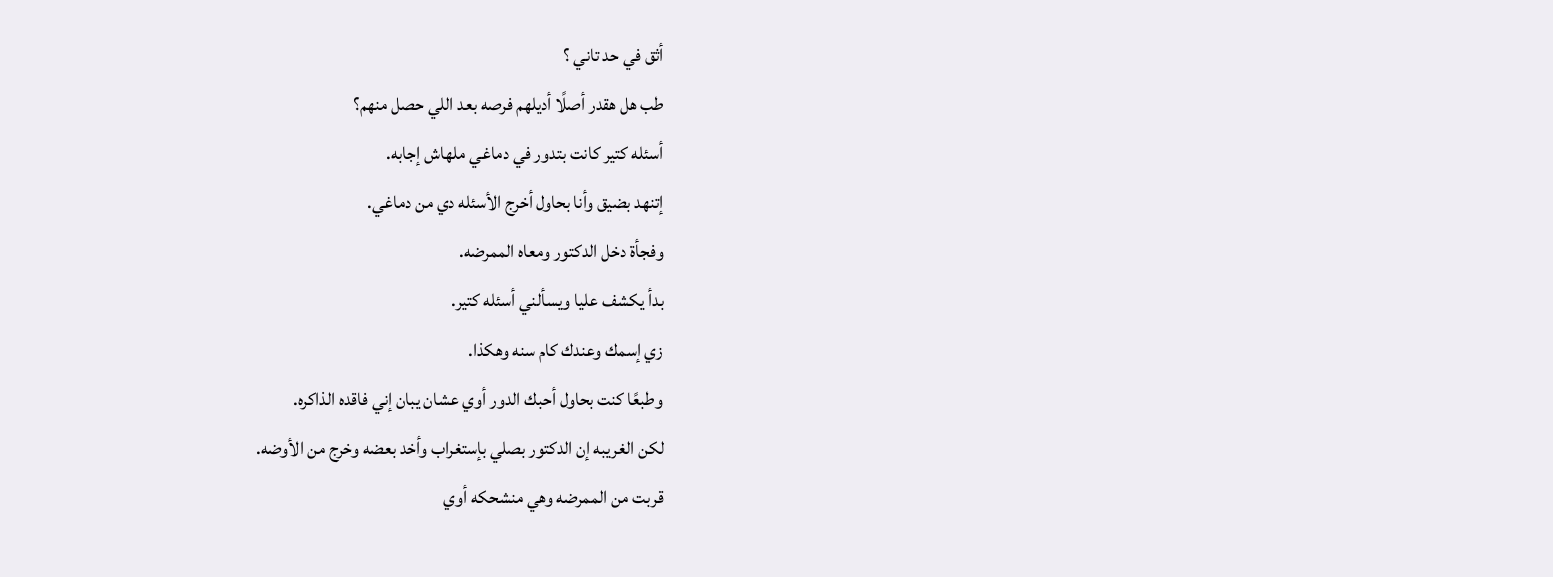أثق في حد تاني ؟
طب هل هقدر أصلًا أديلهم فرصه بعد اللي حصل منهم؟
أسئله كتير كانت بتدور في دماغي ملهاش إجابه.
إتنهد بضيق وأنا بحاول أخرج الأسئله دي من دماغي.
وفجأة دخل الدكتور ومعاه الممرضه.
بدأ يكشف عليا ويسألني أسئله كتير.
زي إسمك وعندك كام سنه وهكذا.
وطبعًا كنت بحاول أحبك الدور أوي عشان يبان إني فاقده الذاكره.
لكن الغريبه إن الدكتور بصلي بإستغراب وأخد بعضه وخرج من الأوضه.
قربت من الممرضه وهي منشحكه أوي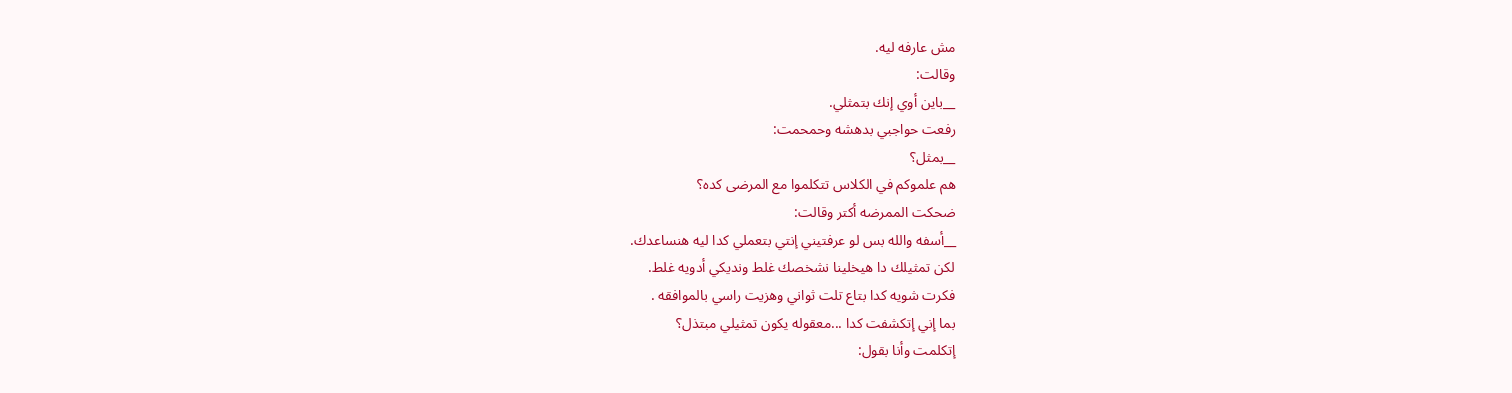مش عارفه ليه.
وقالت:
__باين أوي إنك بتمثلي.
رفعت حواجبي بدهشه وحمحمت:
__بمثل؟
هم علموكم في الكلاس تتكلموا مع المرضى كده؟
ضحكت الممرضه أكتر وقالت:
__أسفه والله بس لو عرفتيني إنتي بتعملي كدا ليه هنساعدك.
لكن تمثيلك دا هيخلينا نشخصك غلط ونديكي أدويه غلط.
فكرت شويه كدا بتاع تلت ثواني وهزيت راسي بالموافقه .
بما إني إتكشفت كدا ...معقوله يكون تمثيلي مبتذل؟
إتكلمت وأنا بقول: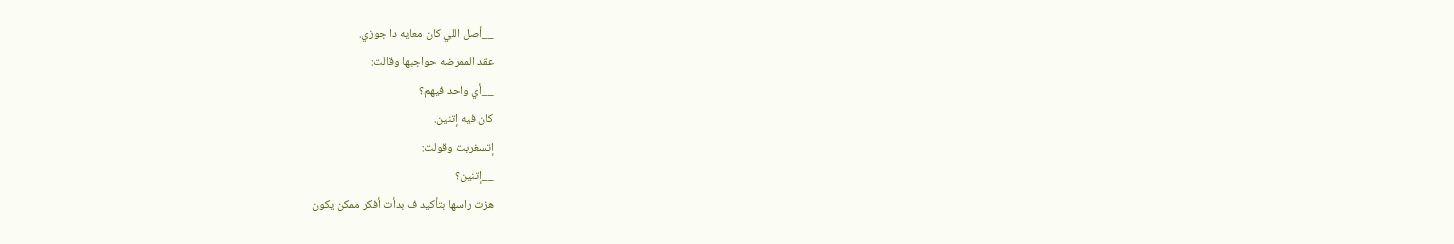__أصل اللي كان معايه دا جوزي.
عقد الممرضه حواجبها وقالت:
__أي واحد فيهم؟
كان فيه إتنين.
إتسغربت وقولت:
__إتنين؟
هزت راسها بتأكيد ف بدأت أفكر ممكن يكون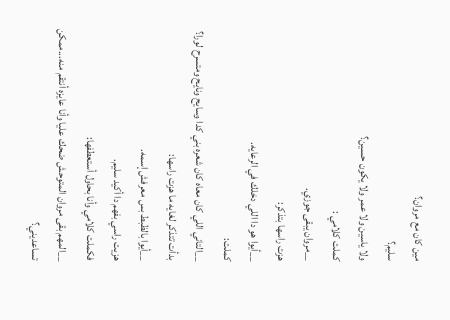مين كان مع مروان؟
سليم؟
ولا ياسين ولا عمر ولا يكون حسين؟
كملت كلامي :
__مروان يبقى جوزي.
هزت راسها بتذكر:
__أيوا هو دا اللي دخلك في الرعايه.
كملت:
__التاني اللي كان معاه كان شعره بني كدا وسايح ونايح ومتسرح لورا؟
بدأت تتذكر لغايه ما هزت راسها:
__أيوا بالظبط بس معرفش إسمه.
هزيت راسي بفهم دا أكيد سليم.
فكملت كلامي وأنا بحاول أستعطفها:
__المهم بقى مروان المتوحش ضحك عليا وأنا عايزه أنتقم منه...ممكن تساعديني؟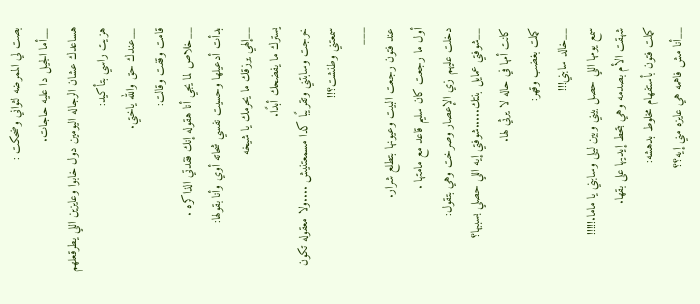بصت لي الممرضه لثواني وضحكت :
__أما الجيل دا عليه حاجات.
هساعدك عشان الرجاله اليومين دول خابوا وعايزين اللي يطرقعلهم
هزيت راسي بتأكيد:
__عندك حق والله ياختي.
قامت وقفت وقالت:
__خلاص لما يجي أنا هقوله إنك فقدتي الذاكره .
بدأت أدعيلها وحسيت نفسي شحاته أوي وأنا بقولها:
__إلهي يرزقك ما يحرمك يا شيخه
يسترك ما يفضحك أبدًا.
خرجت وسابتني وتقريبًا كدا مسمعتنيش ....ولا معقوله تكون سمعتني وطنشت؟!!
___
عند فتون رجعت البيت وعيونها بتطلع شرار.
أول ما رجعت كان سليم قاعد مع مامتها .
دخلت عليهم زي الإعصار وصرخت وهي بتقول:
__شوفتي عمايل بنتك.....شوفتي إيه اللي حصلي بسببها؟
كانت أمها في حاله لا يرثي لها.
كملت بغضب وقهر:
__خالد سابني!!!
سمع يومها اللي حصل بيني وبين ليلى وسابني يا ماما.!!!!!
شهقت الأم بصدمه وهي بتحط إيديها على بقها.
كملت فتون بأستفهام مخلوط بدهشه:
__أنا مش فاهمه هي عايزه مني إيه؟؟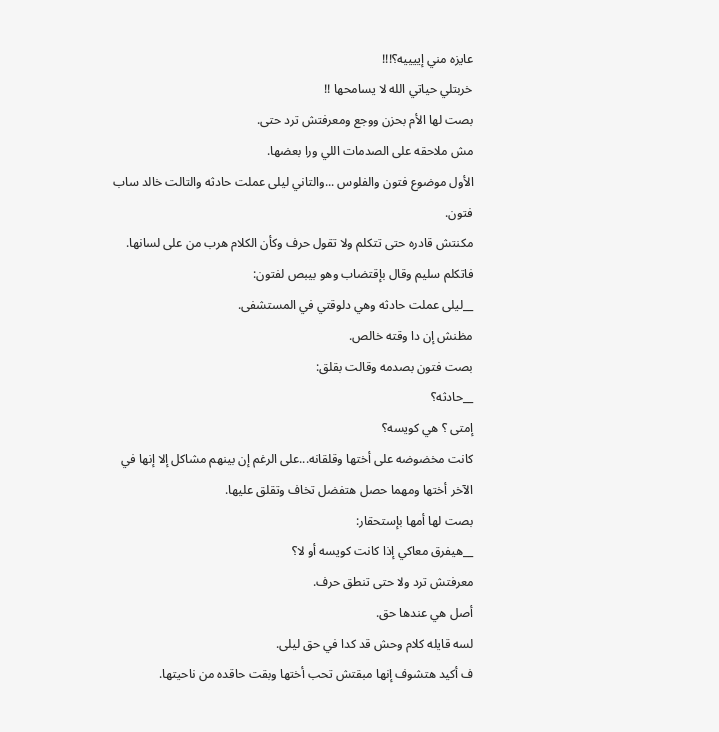عايزه مني إييييه؟!!!
خربتلي حياتي الله لا يسامحها !!
بصت لها الأم بحزن ووجع ومعرفتش ترد حتى.
مش ملاحقه على الصدمات اللي ورا بعضها.
الأول موضوع فتون والفلوس ...والتاني ليلى عملت حادثه والتالت خالد ساب فتون.
مكنتش قادره حتى تتكلم ولا تقول حرف وكأن الكلام هرب من على لسانها.
فاتكلم سليم وقال بإقتضاب وهو بيبص لفتون:
__ليلى عملت حادثه وهي دلوقتي في المستشفى.
مظنش إن دا وقته خالص.
بصت فتون بصدمه وقالت بقلق:
__حادثه؟
إمتى ؟ هي كويسه؟
كانت مخضوضه على أختها وقلقانه...على الرغم إن بينهم مشاكل إلا إنها في الآخر أختها ومهما حصل هتفضل تخاف وتقلق عليها.
بصت لها أمها بإستحقار:
__هيفرق معاكي إذا كانت كويسه أو لا؟
معرفتش ترد ولا حتى تنطق حرف.
أصل هي عندها حق.
لسه قايله كلام وحش قد كدا في حق ليلى.
ف أكيد هتشوف إنها مبقتش تحب أختها وبقت حاقده من ناحيتها.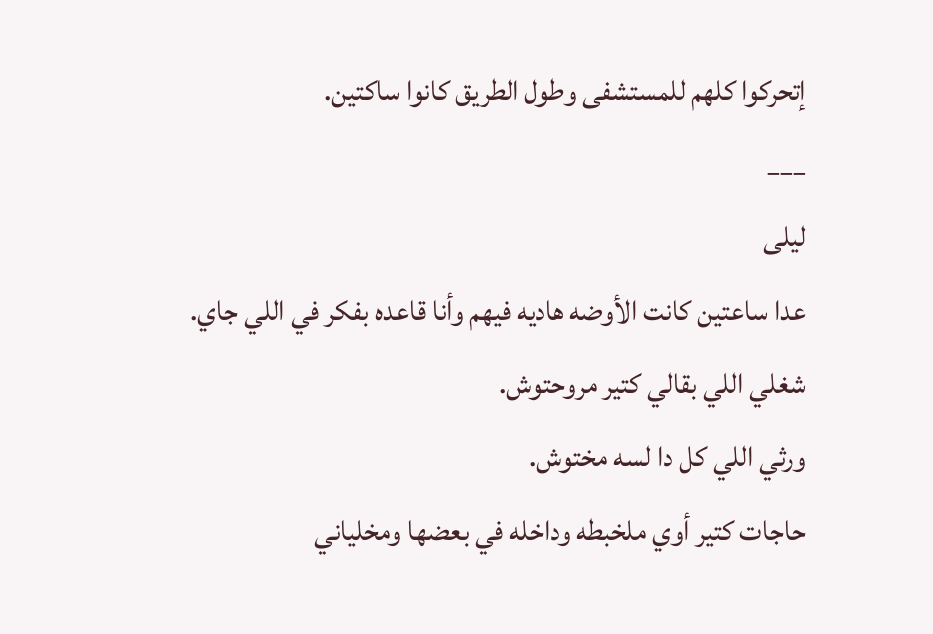إتحركوا كلهم للمستشفى وطول الطريق كانوا ساكتين.
___
ليلى
عدا ساعتين كانت الأوضه هاديه فيهم وأنا قاعده بفكر في اللي جاي.
شغلي اللي بقالي كتير مروحتوش.
ورثي اللي كل دا لسه مختوش.
حاجات كتير أوي ملخبطه وداخله في بعضها ومخلياني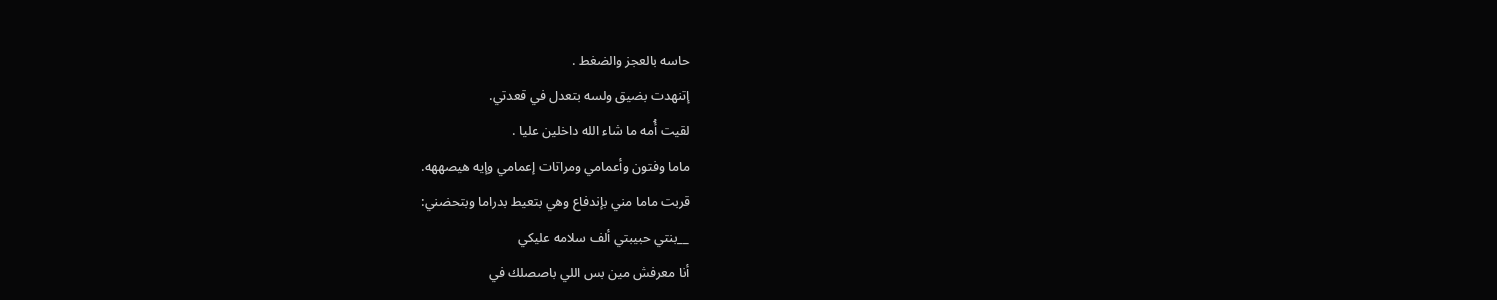حاسه بالعجز والضغط .
إتنهدت بضيق ولسه بتعدل في قعدتي.
لقيت أُمه ما شاء الله داخلين عليا .
ماما وفتون وأعمامي ومراتات إعمامي وإيه هيصههه.
قربت ماما مني بإندفاع وهي بتعيط بدراما وبتحضني:
__بنتي حبيبتي ألف سلامه عليكي
أنا معرفش مين بس اللي باصصلك في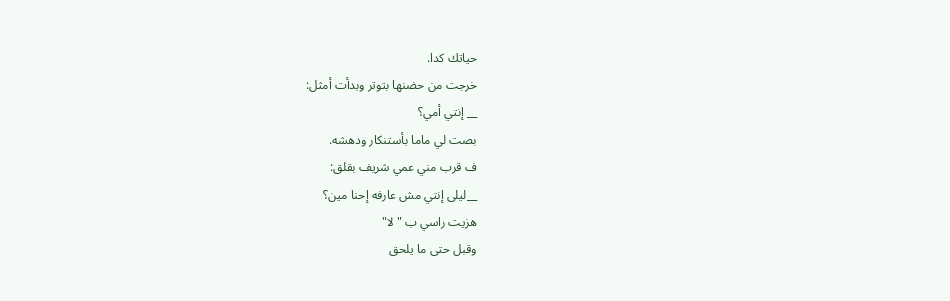حياتك كدا.
خرجت من حضنها بتوتر وبدأت أمثل:
__ إنتي أمي؟
بصت لي ماما بأستنكار ودهشه.
ف قرب مني عمي شريف بقلق:
__ليلى إنتي مش عارفه إحنا مين؟
هزيت راسي ب "لا"
وقبل حتى ما يلحق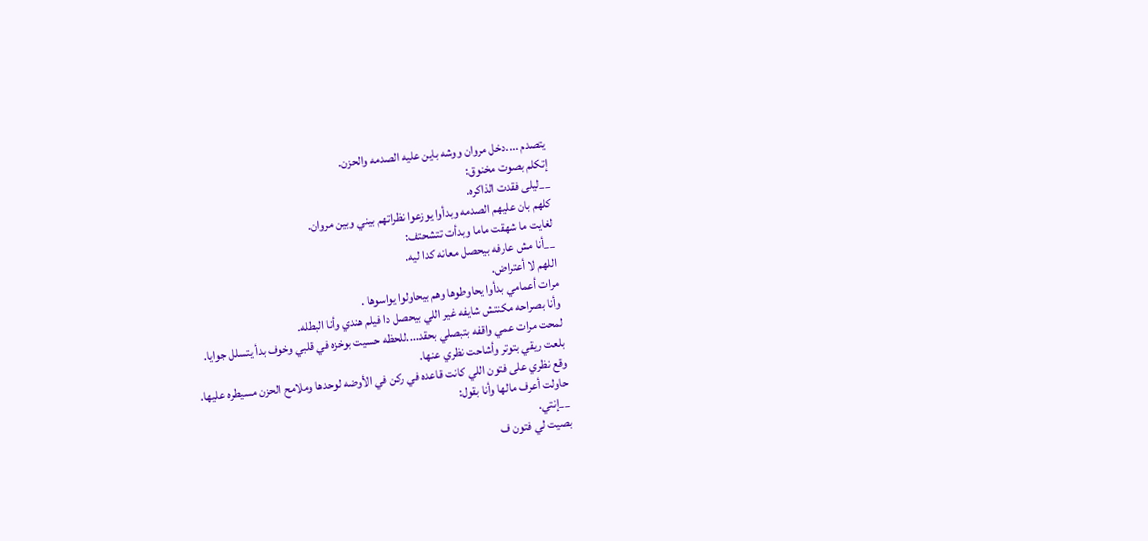يتصدم ....دخل مروان ووشه باين عليه الصدمه والحزن.
إتكلم بصوت مخنوق:
__ليلى فقدت الذاكره.
كلهم بان عليهم الصدمه وبدأوا يوزعوا نظراتهم بيني وبين مروان.
لغايت ما شهقت ماما وبدأت تتشحتف:
__أنا مش عارفه بيحصل معانه كدا ليه.
اللهم لا أعتراض.
مرات أعمامي بدأوا يحاوطوها وهم بيحاولوا يواسوها .
وأنا بصراحه مكنتش شايفه غير اللي بيحصل دا فيلم هندي وأنا البطله.
لمحت مرات عمي واقفه بتبصلي بحقد....للحظه حسيت بوخزه في قلبي وخوف بدأ يتسلل جوايا.
بلعت ريقي بتوتر وأشاحت نظري عنها.
وقع نظري على فتون اللي كانت قاعده في ركن في الأوضه لوحدها وملامح الحزن مسيطره عليها.
حاولت أعرف مالها وأنا بقول:
__إنتي.
بصيت لي فتون ف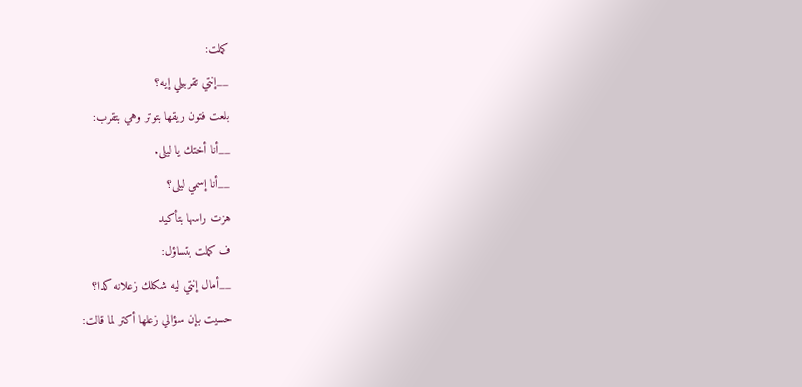كملت:
__إنتي تقربيلي إيه؟
بلعت فتون ريقها بتوتر وهي بتقرب:
__أنا أختك يا ليلى.
__أنا إسمي ليلى؟
هزت راسها بتأكيد
ف كملت بتساؤل:
__أمال إنتي ليه شكلك زعلانه كدا؟
حسيت بإن سؤالي زعلها أكتر لما قالت: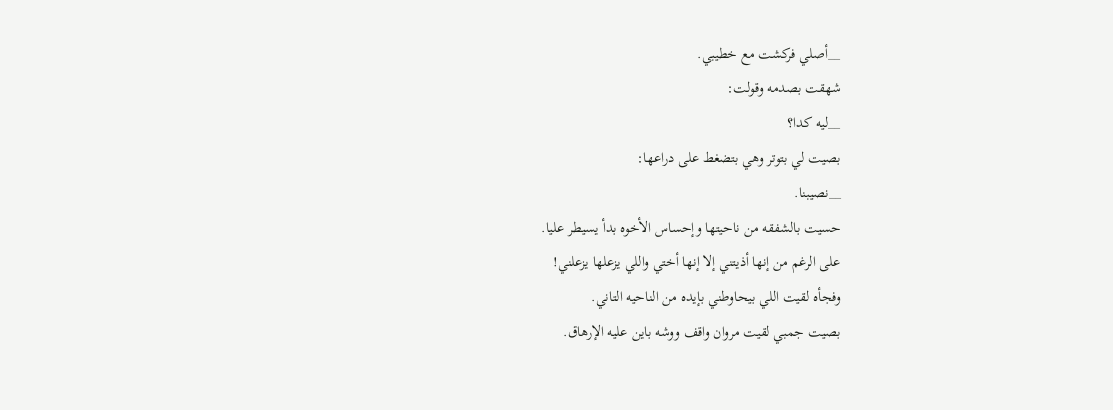__أصلي فركشت مع خطيبي.
شهقت بصدمه وقولت:
__ليه كدا؟
بصيت لي بتوتر وهي بتضغط على دراعها:
__نصيبنا.
حسيت بالشفقه من ناحيتها وإحساس الأخوه بدأ يسيطر عليا.
على الرغم من إنها أذيتني إلا إنها أختي واللي يزعلها يزعلني!
وفجأه لقيت اللي بيحاوطني بإيده من الناحيه التاني.
بصيت جمبي لقيت مروان واقف ووشه باين عليه الإرهاق.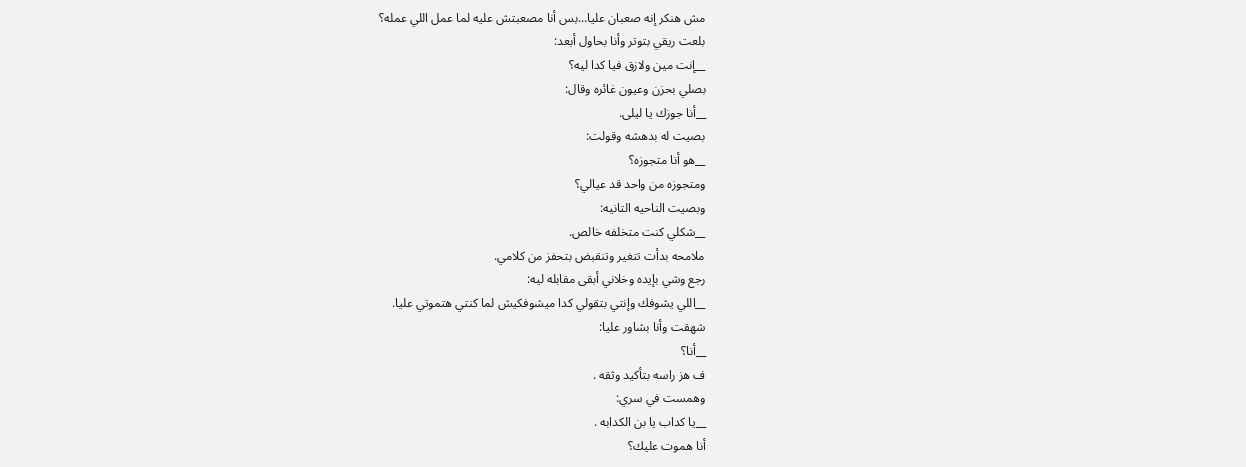مش هنكر إنه صعبان عليا...بس أنا مصعبتش عليه لما عمل اللي عمله؟
بلعت ريقي بتوتر وأنا بحاول أبعد:
__إنت مين ولازق فيا كدا ليه؟
بصلي بحزن وعيون غائره وقال:
__أنا جوزك يا ليلى.
بصيت له بدهشه وقولت:
__هو أنا متجوزه؟
ومتجوزه من واحد قد عيالي؟
وبصيت الناحيه التانيه:
__شكلي كنت متخلفه خالص.
ملامحه بدأت تتغير وتنقبض بتحفز من كلامي.
رجع وشي بإيده وخلاني أبقى مقابله ليه:
__اللي يشوفك وإنتي بتقولي كدا ميشوفكيش لما كنتي هتموتي عليا.
شهقت وأنا بشاور عليا:
__أنا؟
ف هز راسه بتأكيد وثقه .
وهمست في سري:
__يا كداب يا بن الكدابه .
أنا هموت عليك؟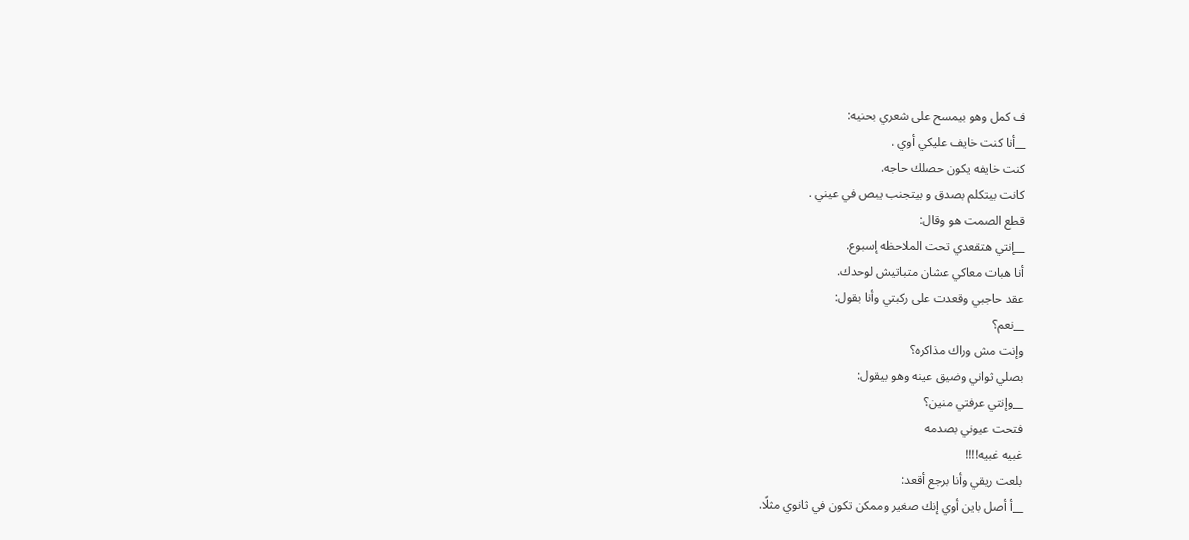ف كمل وهو بيمسح على شعري بحنيه:
__أنا كنت خايف عليكي أوي .
كنت خايفه يكون حصلك حاجه.
كانت بيتكلم بصدق و بيتجنب يبص في عيني .
قطع الصمت هو وقال:
__إنتي هتقعدي تحت الملاحظه إسبوع.
أنا هبات معاكي عشان متباتيش لوحدك.
عقد حاجبي وقعدت على ركبتي وأنا بقول:
__نعم؟
وإنت مش وراك مذاكره؟
بصلي ثواني وضيق عينه وهو بيقول:
__وإنتي عرفتي منين؟
فتحت عيوني بصدمه
غبيه غبيه!!!!
بلعت ريقي وأنا برجع أقعد:
__أ أصل باين أوي إنك صغير وممكن تكون في ثانوي مثلًا.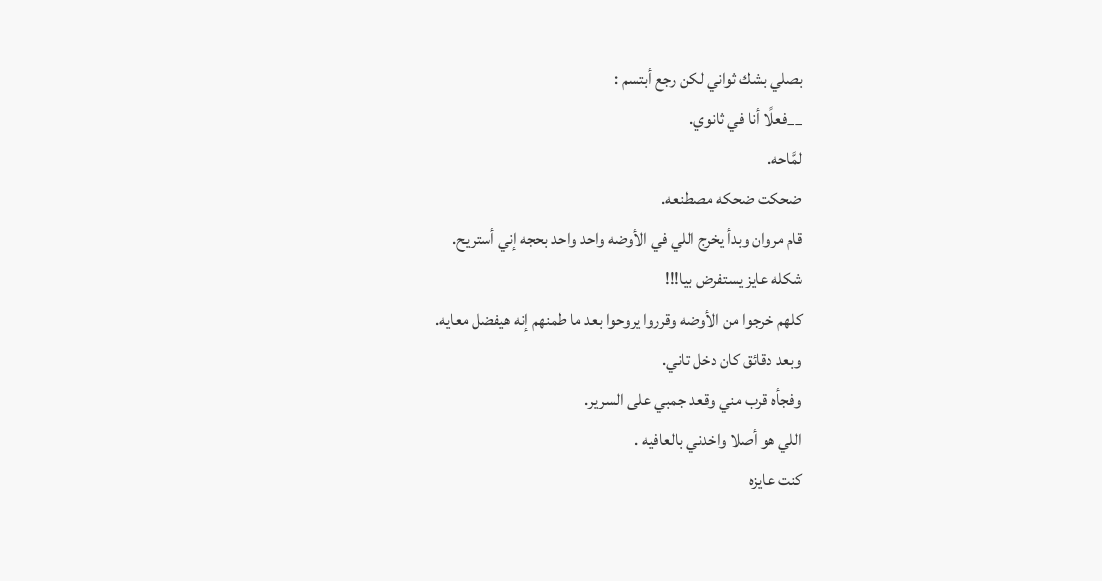بصلي بشك ثواني لكن رجع أبتسم :
__فعلًا أنا في ثانوي.
لمَّاحه.
ضحكت ضحكه مصطنعه.
قام مروان وبدأ يخرج اللي في الأوضه واحد واحد بحجه إني أستريح.
شكله عايز يستفرض بيا!!!
كلهم خرجوا من الأوضه وقرروا يروحوا بعد ما طمنهم إنه هيفضل معايه.
وبعد دقائق كان دخل تاني.
وفجأه قرب مني وقعد جمبي على السرير.
اللي هو أصلا واخدني بالعافيه .
كنت عايزه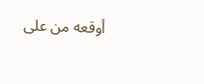أوقعه من على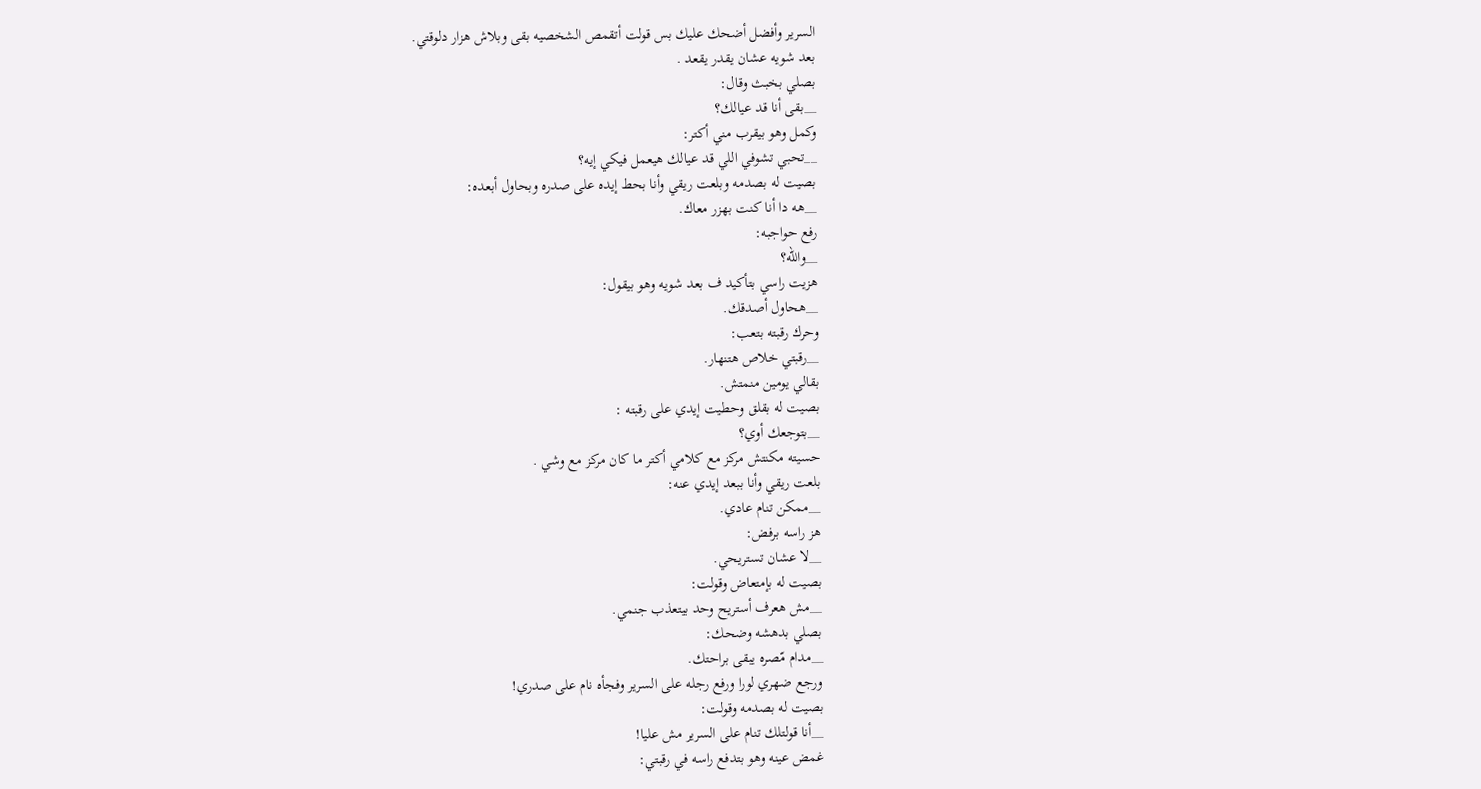السرير وأفضل أضحك عليك بس قولت أتقمص الشخصيه بقى وبلاش هزار دلوقتي.
بعد شويه عشان يقدر يقعد .
بصلي بخبث وقال:
__بقى أنا قد عيالك؟
وكمل وهو بيقرب مني أكتر:
__تحبي تشوفي اللي قد عيالك هيعمل فيكي إيه؟
بصيت له بصدمه وبلعت ريقي وأنا بحط إيده على صدره وبحاول أبعده:
__هه دا أنا كنت بهزر معاك.
رفع حواجبه:
__والله؟
هزيت راسي بتأكيد ف بعد شويه وهو بيقول:
__هحاول أصدقك.
وحرك رقبته بتعب:
__رقبتي خلاص هتنهار.
بقالي يومين منمتش.
بصيت له بقلق وحطيت إيدي على رقبته :
__بتوجعك أوي؟
حسيته مكنتش مركز مع كلامي أكتر ما كان مركز مع وشي .
بلعت ريقي وأنا ببعد إيدي عنه:
__ممكن تنام عادي.
هز راسه برفض:
__لا عشان تستريحي.
بصيت له بإمتعاض وقولت:
__مش هعرف أستريح وحد بيتعذب جنمي.
بصلي بدهشه وضحك:
__مدام مّصره يبقى براحتك.
ورجع ضهري لورا ورفع رجله على السرير وفجأه نام على صدري!
بصيت له بصدمه وقولت:
__أنا قولتلك تنام على السرير مش عليا!
غمض عينه وهو بتدفع راسه في رقبتي: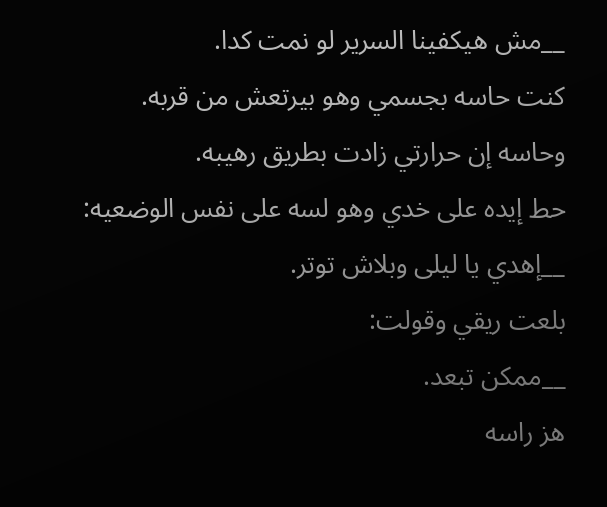__مش هيكفينا السرير لو نمت كدا.
كنت حاسه بجسمي وهو بيرتعش من قربه.
وحاسه إن حرارتي زادت بطريق رهيبه.
حط إيده على خدي وهو لسه على نفس الوضعيه:
__إهدي يا ليلى وبلاش توتر.
بلعت ريقي وقولت:
__ممكن تبعد.
هز راسه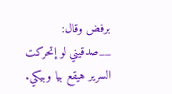برفض وقال:
__صدقيني لو إتحركت السرير هيقع بيا وبيكي.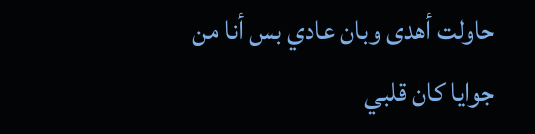حاولت أهدى وبان عادي بس أنا من جوايا كان قلبي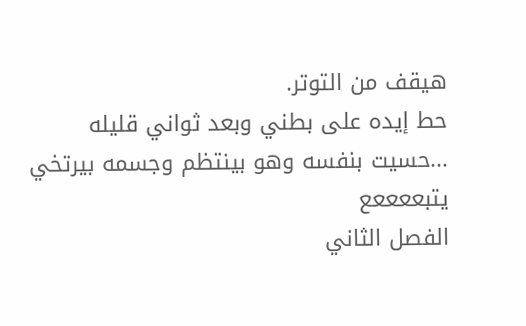هيقف من التوتر.
حط إيده على بطني وبعد ثواني قليله ...حسيت بنفسه وهو بينتظم وجسمه بيرتخي
يتبععععع
الفصل الثاني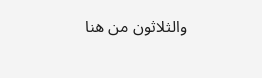والثلاثون من هنا